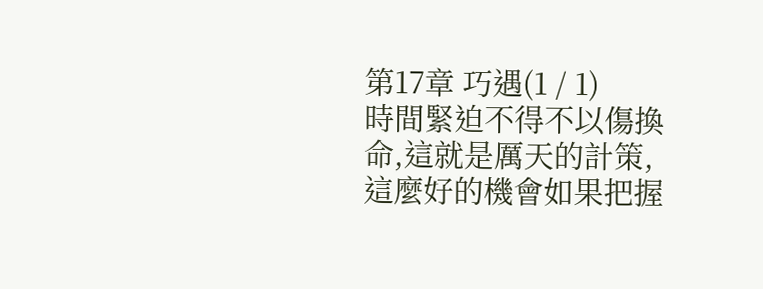第17章 巧遇(1 / 1)
時間緊迫不得不以傷換命,這就是厲天的計策,這麼好的機會如果把握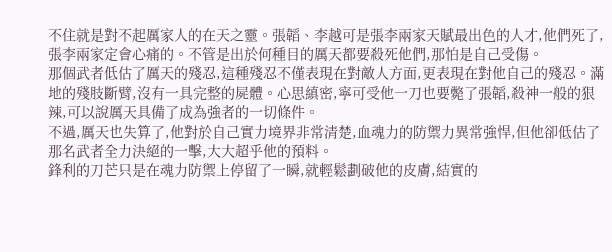不住就是對不起厲家人的在天之靈。張韜、李越可是張李兩家天賦最出色的人才,他們死了,張李兩家定會心痛的。不管是出於何種目的厲天都要殺死他們,那怕是自己受傷。
那個武者低估了厲天的殘忍,這種殘忍不僅表現在對敵人方面,更表現在對他自己的殘忍。滿地的殘肢斷臂,沒有一具完整的屍體。心思縝密,寧可受他一刀也要斃了張韜,殺神一般的狠辣,可以說厲天具備了成為強者的一切條件。
不過,厲天也失算了,他對於自己實力境界非常清楚,血魂力的防禦力異常強悍,但他卻低估了那名武者全力決絕的一擊,大大超乎他的預料。
鋒利的刀芒只是在魂力防禦上停留了一瞬,就輕鬆劃破他的皮膚,結實的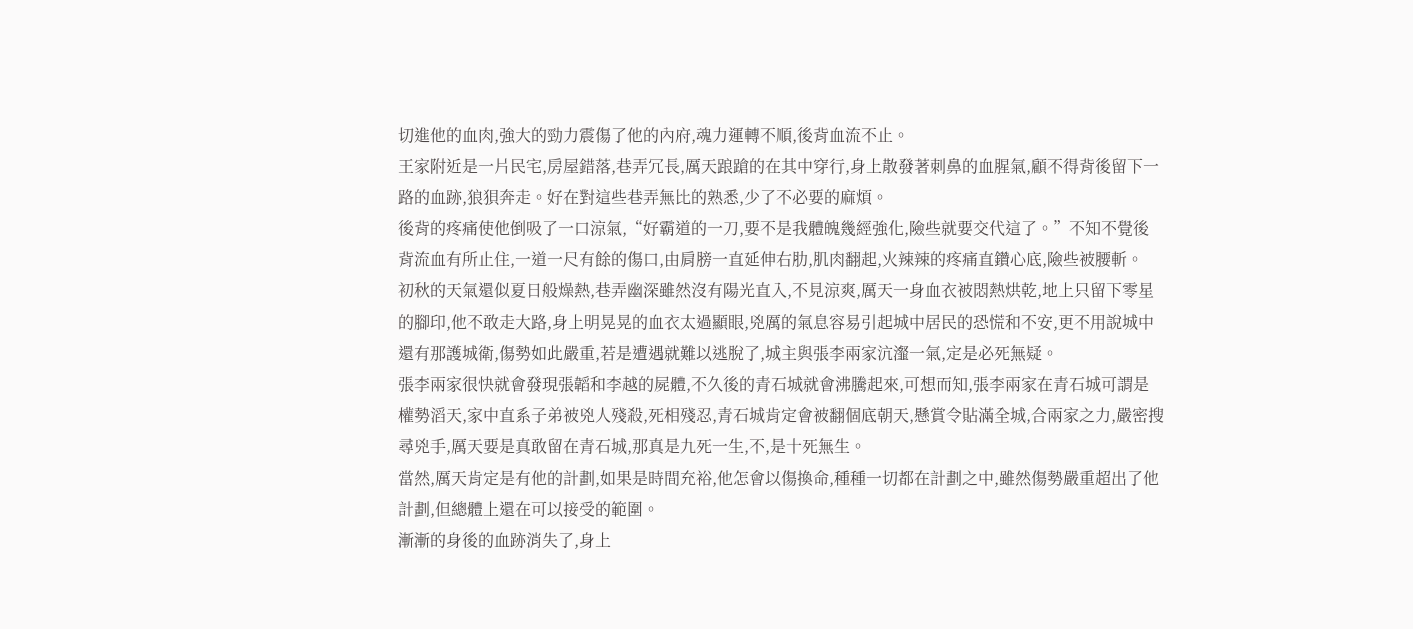切進他的血肉,強大的勁力震傷了他的內府,魂力運轉不順,後背血流不止。
王家附近是一片民宅,房屋錯落,巷弄冗長,厲天踉蹌的在其中穿行,身上散發著刺鼻的血腥氣,顧不得背後留下一路的血跡,狼狽奔走。好在對這些巷弄無比的熟悉,少了不必要的麻煩。
後背的疼痛使他倒吸了一口涼氣,“好霸道的一刀,要不是我體魄幾經強化,險些就要交代這了。”不知不覺後背流血有所止住,一道一尺有餘的傷口,由肩膀一直延伸右肋,肌肉翻起,火辣辣的疼痛直鑽心底,險些被腰斬。
初秋的天氣還似夏日般燥熱,巷弄幽深雖然沒有陽光直入,不見涼爽,厲天一身血衣被悶熱烘乾,地上只留下零星的腳印,他不敢走大路,身上明晃晃的血衣太過顯眼,兇厲的氣息容易引起城中居民的恐慌和不安,更不用說城中還有那護城衛,傷勢如此嚴重,若是遭遇就難以逃脫了,城主與張李兩家沆瀣一氣,定是必死無疑。
張李兩家很快就會發現張韜和李越的屍體,不久後的青石城就會沸騰起來,可想而知,張李兩家在青石城可謂是權勢滔天,家中直系子弟被兇人殘殺,死相殘忍,青石城肯定會被翻個底朝天,懸賞令貼滿全城,合兩家之力,嚴密搜尋兇手,厲天要是真敢留在青石城,那真是九死一生,不,是十死無生。
當然,厲天肯定是有他的計劃,如果是時間充裕,他怎會以傷換命,種種一切都在計劃之中,雖然傷勢嚴重超出了他計劃,但總體上還在可以接受的範圍。
漸漸的身後的血跡消失了,身上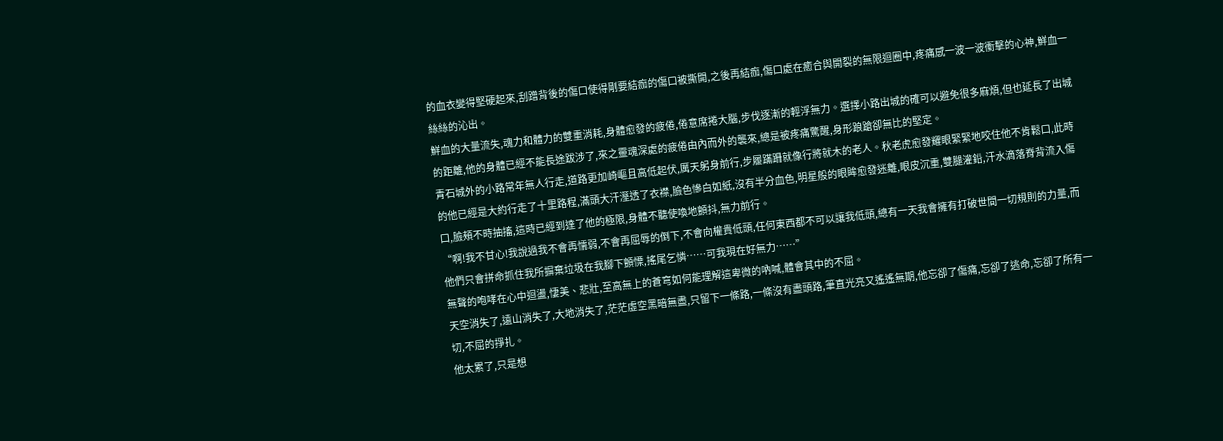的血衣變得堅硬起來,刮蹭背後的傷口使得剛要結痂的傷口被撕開,之後再結痂,傷口處在癒合與開裂的無限迴圈中,疼痛感一波一波衝擊的心神,鮮血一絲絲的沁出。
鮮血的大量流失,魂力和體力的雙重消耗,身體愈發的疲倦,倦意席捲大腦,步伐逐漸的輕浮無力。選擇小路出城的確可以避免很多麻煩,但也延長了出城的距離,他的身體已經不能長途跋涉了,來之靈魂深處的疲倦由內而外的襲來,總是被疼痛驚醒,身形踉蹌卻無比的堅定。
青石城外的小路常年無人行走,道路更加崎嶇且高低起伏,厲天躬身前行,步履蹣跚就像行將就木的老人。秋老虎愈發耀眼緊緊地咬住他不肯鬆口,此時的他已經是大約行走了十里路程,滿頭大汗溼透了衣襟,臉色慘白如紙,沒有半分血色,明星般的眼眸愈發迷離,眼皮沉重,雙腿灌鉛,汗水滴落脊背流入傷口,臉頰不時抽搐,這時已經到達了他的極限,身體不聽使喚地顫抖,無力前行。
“啊!我不甘心!我說過我不會再懦弱,不會再屈辱的倒下,不會向權貴低頭,任何東西都不可以讓我低頭,總有一天我會擁有打破世間一切規則的力量,而他們只會拼命抓住我所摒棄垃圾在我腳下顫慄,搖尾乞憐……可我現在好無力……”
無聲的咆哮在心中迴盪,悽美、悲壯,至高無上的蒼穹如何能理解這卑微的吶喊,體會其中的不屈。
天空消失了,遠山消失了,大地消失了,茫茫虛空黑暗無盡,只留下一條路,一條沒有盡頭路,筆直光亮又遙遙無期,他忘卻了傷痛,忘卻了逃命,忘卻了所有一切,不屈的掙扎。
他太累了,只是想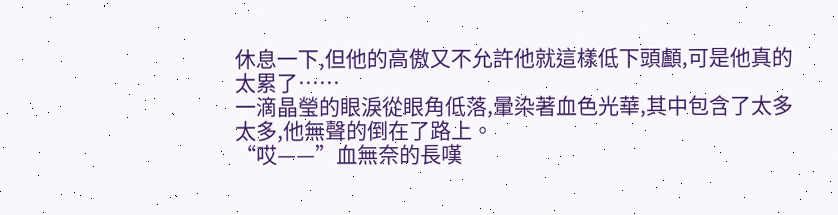休息一下,但他的高傲又不允許他就這樣低下頭顱,可是他真的太累了……
一滴晶瑩的眼淚從眼角低落,暈染著血色光華,其中包含了太多太多,他無聲的倒在了路上。
“哎——”血無奈的長嘆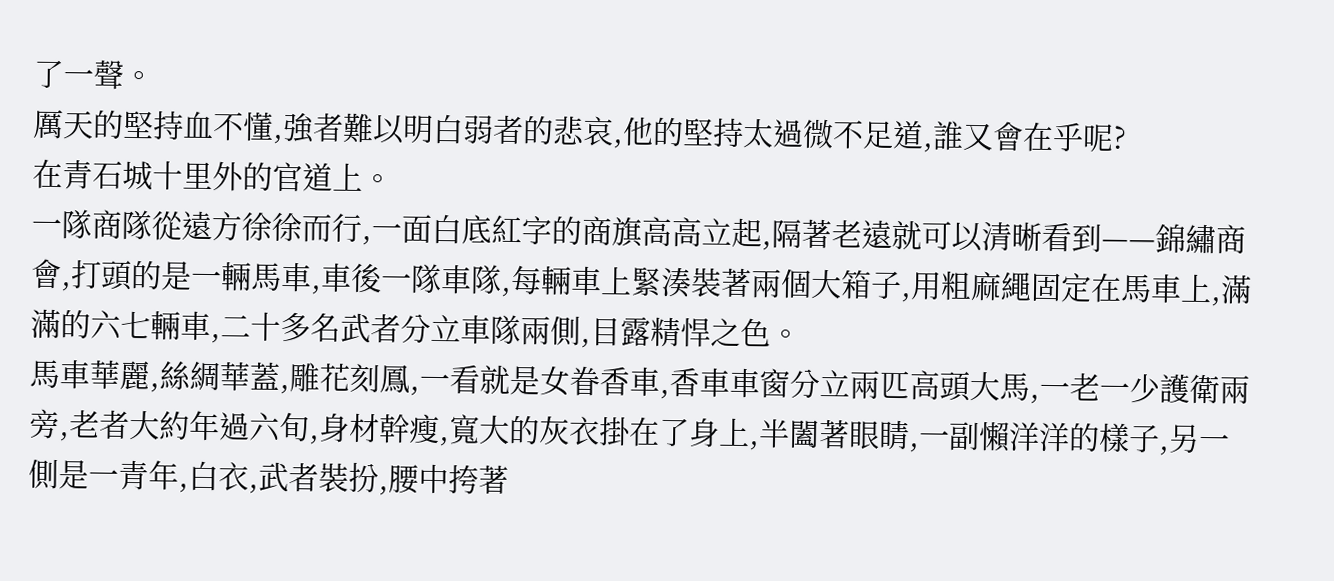了一聲。
厲天的堅持血不懂,強者難以明白弱者的悲哀,他的堅持太過微不足道,誰又會在乎呢?
在青石城十里外的官道上。
一隊商隊從遠方徐徐而行,一面白底紅字的商旗高高立起,隔著老遠就可以清晰看到——錦繡商會,打頭的是一輛馬車,車後一隊車隊,每輛車上緊湊裝著兩個大箱子,用粗麻繩固定在馬車上,滿滿的六七輛車,二十多名武者分立車隊兩側,目露精悍之色。
馬車華麗,絲綢華蓋,雕花刻鳳,一看就是女眷香車,香車車窗分立兩匹高頭大馬,一老一少護衛兩旁,老者大約年過六旬,身材幹瘦,寬大的灰衣掛在了身上,半闔著眼睛,一副懶洋洋的樣子,另一側是一青年,白衣,武者裝扮,腰中挎著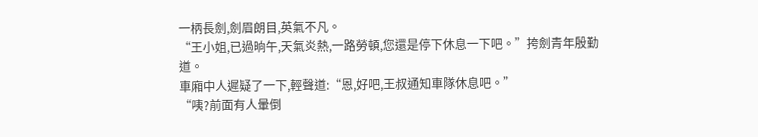一柄長劍,劍眉朗目,英氣不凡。
“王小姐,已過晌午,天氣炎熱,一路勞頓,您還是停下休息一下吧。”挎劍青年殷勤道。
車廂中人遲疑了一下,輕聲道:“恩,好吧,王叔通知車隊休息吧。”
“咦?前面有人暈倒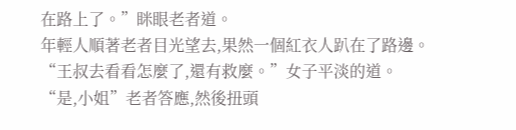在路上了。”眯眼老者道。
年輕人順著老者目光望去,果然一個紅衣人趴在了路邊。
“王叔去看看怎麼了,還有救麼。”女子平淡的道。
“是,小姐”老者答應,然後扭頭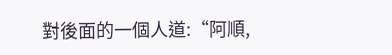對後面的一個人道:“阿順,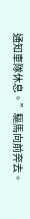通知車隊休息。”驅馬向前奔去。